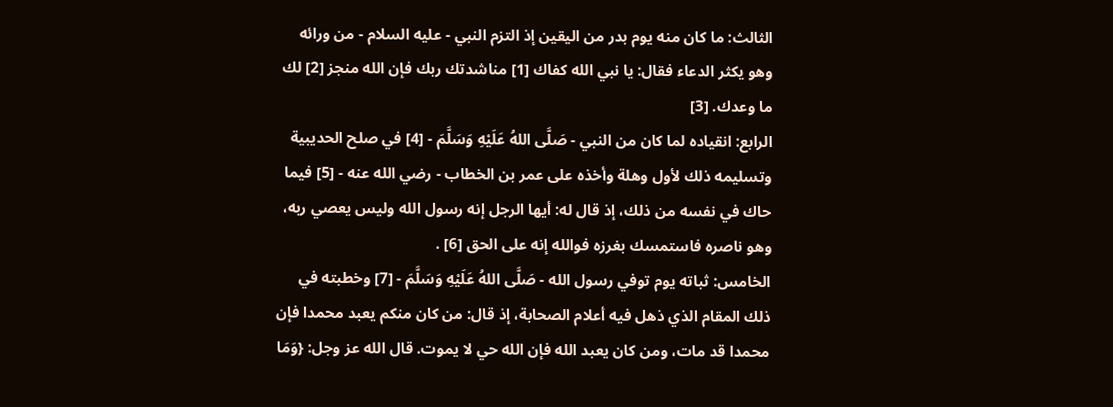الثالث: ما كان منه يوم بدر من اليقين إذ التزم النبي - عليه السلام - من ورائه وهو يكثر الدعاء فقال: يا نبي الله كفاك [1] مناشدتك ربك فإن الله منجز [2] لك ما وعدك. [3]
الرابع: انقياده لما كان من النبي - صَلَّى اللهُ عَلَيْهِ وَسَلَّمَ - [4] في صلح الحديبية وتسليمه ذلك لأول وهلة وأخذه على عمر بن الخطاب - رضي الله عنه - [5] فيما حاك في نفسه من ذلك، إذ قال له: أيها الرجل إنه رسول الله وليس يعصي ربه، وهو ناصره فاستمسك بغرزه فوالله إنه على الحق [6] .
الخامس: ثباته يوم توفي رسول الله - صَلَّى اللهُ عَلَيْهِ وَسَلَّمَ - [7] وخطبته في ذلك المقام الذي ذهل فيه أعلام الصحابة، إذ قال: من كان منكم يعبد محمدا فإن محمدا قد مات، ومن كان يعبد الله فإن الله حي لا يموت. قال الله عز وجل: {وَمَا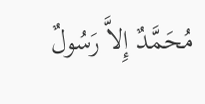مُحَمَّدٌ إِلاَّ رَسُولٌ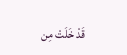قَدْ خَلَتْ مِن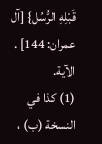قَبْلِهِ الرُّسُل} [آل عمران: 144] . الآية.
(1) كذا في النسخة (ب) ،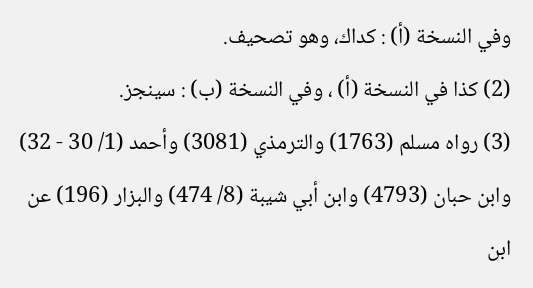وفي النسخة (أ) : كداك، وهو تصحيف.
(2) كذا في النسخة (أ) ، وفي النسخة (ب) : سينجز.
(3) رواه مسلم (1763) والترمذي (3081) وأحمد (1/ 30 - 32) وابن حبان (4793) وابن أبي شيبة (8/ 474) والبزار (196) عن ابن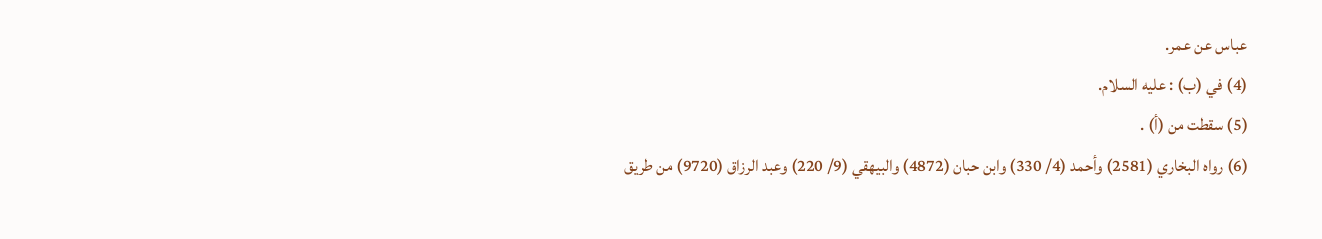عباس عن عمر.
(4) في (ب) : عليه السلام.
(5) سقطت من (أ) .
(6) رواه البخاري (2581) وأحمد (4/ 330) وابن حبان (4872) والبيهقي (9/ 220) وعبد الرزاق (9720) من طريق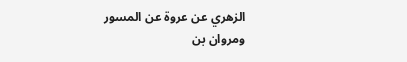الزهري عن عروة عن المسور ومروان بن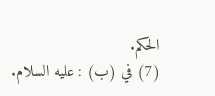الحكم.
(7) في (ب) : عليه السلام.